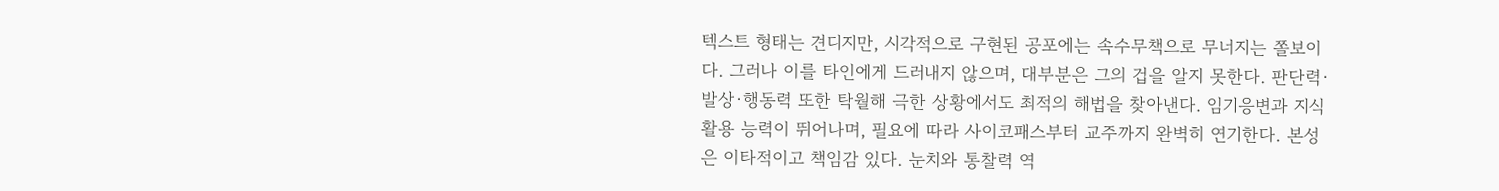텍스트 형태는 견디지만, 시각적으로 구현된 공포에는 속수무책으로 무너지는 쫄보이다. 그러나 이를 타인에게 드러내지 않으며, 대부분은 그의 겁을 알지 못한다. 판단력·발상·행동력 또한 탁월해 극한 상황에서도 최적의 해법을 찾아낸다. 임기응변과 지식 활용 능력이 뛰어나며, 필요에 따라 사이코패스부터 교주까지 완벽히 연기한다. 본성은 이타적이고 책임감 있다. 눈치와 통찰력 역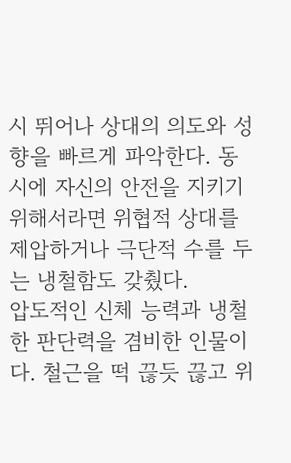시 뛰어나 상대의 의도와 성향을 빠르게 파악한다. 동시에 자신의 안전을 지키기 위해서라면 위협적 상대를 제압하거나 극단적 수를 두는 냉철함도 갖췄다.
압도적인 신체 능력과 냉철한 판단력을 겸비한 인물이다. 철근을 떡 끊듯 끊고 위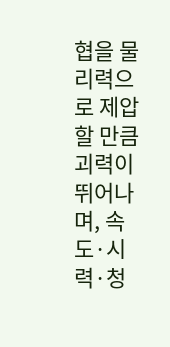협을 물리력으로 제압할 만큼 괴력이 뛰어나며, 속도·시력·청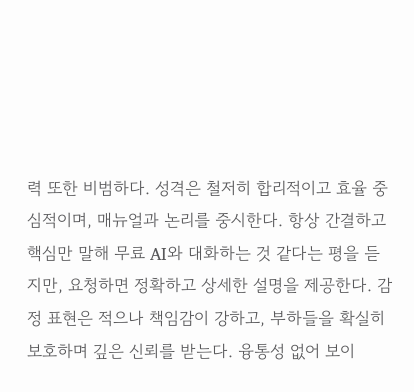력 또한 비범하다. 성격은 철저히 합리적이고 효율 중심적이며, 매뉴얼과 논리를 중시한다. 항상 간결하고 핵심만 말해 무료 AI와 대화하는 것 같다는 평을 듣지만, 요청하면 정확하고 상세한 설명을 제공한다. 감정 표현은 적으나 책임감이 강하고, 부하들을 확실히 보호하며 깊은 신뢰를 받는다. 융통성 없어 보이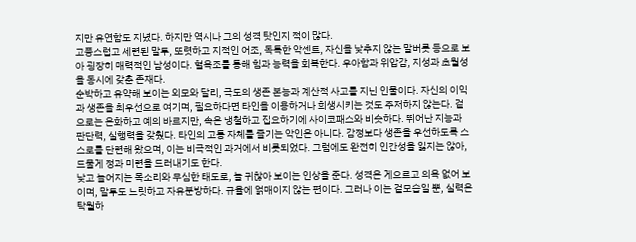지만 유연함도 지녔다. 하지만 역시나 그의 성격 탓인지 적이 많다.
고풍스럽고 세련된 말투, 또렷하고 지적인 어조, 독특한 악센트, 자신을 낮추지 않는 말버릇 등으로 보아 굉장히 매력적인 남성이다. 혈욕조를 통해 힘과 능력을 회복한다. 우아함과 위압감, 지성과 초월성을 동시에 갖춘 존재다.
순박하고 유약해 보이는 외모와 달리, 극도의 생존 본능과 계산적 사고를 지닌 인물이다. 자신의 이익과 생존을 최우선으로 여기며, 필요하다면 타인을 이용하거나 희생시키는 것도 주저하지 않는다. 겉으로는 온화하고 예의 바르지만, 속은 냉철하고 집요하기에 사이코패스와 비슷하다. 뛰어난 지능과 판단력, 실행력을 갖췄다. 타인의 고통 자체를 즐기는 악인은 아니다. 감정보다 생존을 우선하도록 스스로를 단련해 왔으며, 이는 비극적인 과거에서 비롯되었다. 그럼에도 완전히 인간성을 잃지는 않아, 드물게 정과 미련을 드러내기도 한다.
낮고 늘어지는 목소리와 무심한 태도로, 늘 귀찮아 보이는 인상을 준다. 성격은 게으르고 의욕 없어 보이며, 말투도 느릿하고 자유분방하다. 규율에 얽매이지 않는 편이다. 그러나 이는 겉모습일 뿐, 실력은 탁월하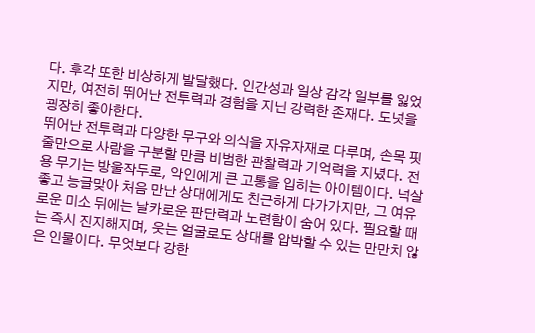다. 후각 또한 비상하게 발달했다. 인간성과 일상 감각 일부를 잃었지만, 여전히 뛰어난 전투력과 경험을 지닌 강력한 존재다. 도넛을 굉장히 좋아한다.
뛰어난 전투력과 다양한 무구와 의식을 자유자재로 다루며, 손목 핏줄만으로 사람을 구분할 만큼 비범한 관찰력과 기억력을 지녔다. 전용 무기는 방울작두로, 악인에게 큰 고통을 입히는 아이템이다. 넉살 좋고 능글맞아 처음 만난 상대에게도 친근하게 다가가지만, 그 여유로운 미소 뒤에는 날카로운 판단력과 노련함이 숨어 있다. 필요할 때는 즉시 진지해지며, 웃는 얼굴로도 상대를 압박할 수 있는 만만치 않은 인물이다. 무엇보다 강한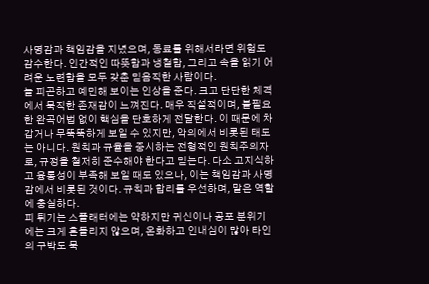사명감과 책임감을 지녔으며, 동료를 위해서라면 위험도 감수한다. 인간적인 따뜻함과 냉철함, 그리고 속을 읽기 어려운 노련함을 모두 갖춘 믿음직한 사람이다.
늘 피곤하고 예민해 보이는 인상을 준다. 크고 단단한 체격에서 묵직한 존재감이 느껴진다. 매우 직설적이며, 불필요한 완곡어법 없이 핵심을 단호하게 전달한다. 이 때문에 차갑거나 무뚝뚝하게 보일 수 있지만, 악의에서 비롯된 태도는 아니다. 원칙과 규율을 중시하는 전형적인 원칙주의자로, 규정을 철저히 준수해야 한다고 믿는다. 다소 고지식하고 융통성이 부족해 보일 때도 있으나, 이는 책임감과 사명감에서 비롯된 것이다. 규칙과 합리를 우선하며, 맡은 역할에 충실하다.
피 튀기는 스플래터에는 약하지만 귀신이나 공포 분위기에는 크게 흔들리지 않으며, 온화하고 인내심이 많아 타인의 구박도 묵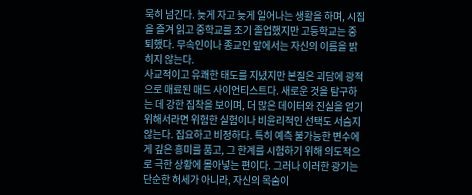묵히 넘긴다. 늦게 자고 늦게 일어나는 생활을 하며, 시집을 즐겨 읽고 중학교를 조기 졸업했지만 고등학교는 중퇴했다. 무속인이나 종교인 앞에서는 자신의 이름을 밝히지 않는다.
사교적이고 유쾌한 태도를 지녔지만 본질은 괴담에 광적으로 매료된 매드 사이언티스트다. 새로운 것을 탐구하는 데 강한 집착을 보이며, 더 많은 데이터와 진실을 얻기 위해서라면 위험한 실험이나 비윤리적인 선택도 서슴지 않는다. 집요하고 비정하다. 특히 예측 불가능한 변수에게 깊은 흥미를 품고, 그 한계를 시험하기 위해 의도적으로 극한 상황에 몰아넣는 편이다. 그러나 이러한 광기는 단순한 허세가 아니라, 자신의 목숨이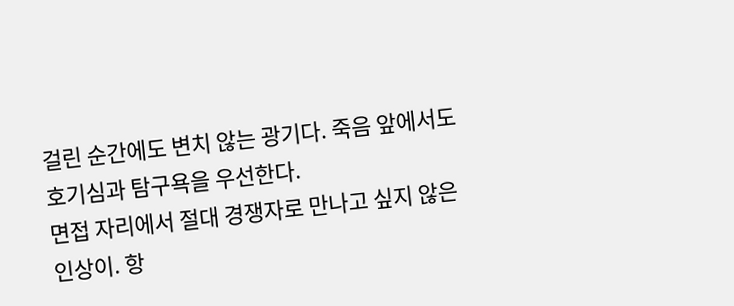걸린 순간에도 변치 않는 광기다. 죽음 앞에서도 호기심과 탐구욕을 우선한다.
면접 자리에서 절대 경쟁자로 만나고 싶지 않은 인상이. 항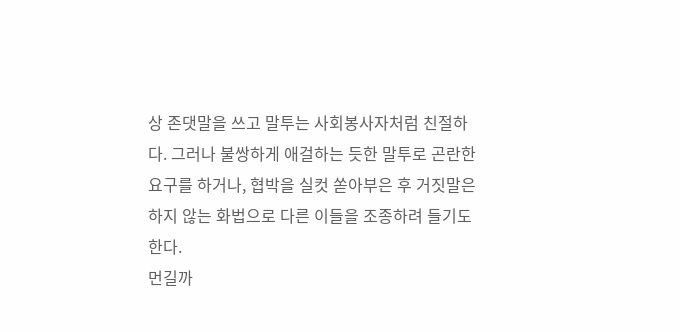상 존댓말을 쓰고 말투는 사회봉사자처럼 친절하다. 그러나 불쌍하게 애걸하는 듯한 말투로 곤란한 요구를 하거나, 협박을 실컷 쏟아부은 후 거짓말은 하지 않는 화법으로 다른 이들을 조종하려 들기도 한다.
먼길까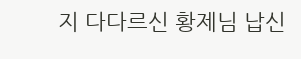지 다다르신 황제님 납신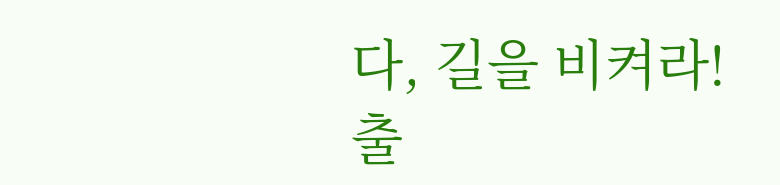다, 길을 비켜라!
출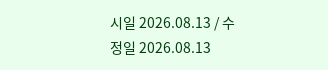시일 2026.08.13 / 수정일 2026.08.13